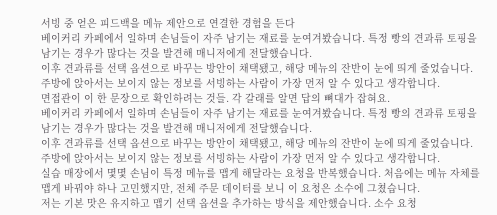서빙 중 얻은 피드백을 메뉴 제안으로 연결한 경험을 든다
베이커리 카페에서 일하며 손님들이 자주 남기는 재료를 눈여겨봤습니다. 특정 빵의 견과류 토핑을 남기는 경우가 많다는 것을 발견해 매니저에게 전달했습니다.
이후 견과류를 선택 옵션으로 바꾸는 방안이 채택됐고, 해당 메뉴의 잔반이 눈에 띄게 줄었습니다.
주방에 앉아서는 보이지 않는 정보를 서빙하는 사람이 가장 먼저 알 수 있다고 생각합니다.
면접관이 이 한 문장으로 확인하려는 것들. 각 갈래를 알면 답의 뼈대가 잡혀요.
베이커리 카페에서 일하며 손님들이 자주 남기는 재료를 눈여겨봤습니다. 특정 빵의 견과류 토핑을 남기는 경우가 많다는 것을 발견해 매니저에게 전달했습니다.
이후 견과류를 선택 옵션으로 바꾸는 방안이 채택됐고, 해당 메뉴의 잔반이 눈에 띄게 줄었습니다.
주방에 앉아서는 보이지 않는 정보를 서빙하는 사람이 가장 먼저 알 수 있다고 생각합니다.
실습 매장에서 몇몇 손님이 특정 메뉴를 맵게 해달라는 요청을 반복했습니다. 처음에는 메뉴 자체를 맵게 바꿔야 하나 고민했지만, 전체 주문 데이터를 보니 이 요청은 소수에 그쳤습니다.
저는 기본 맛은 유지하고 맵기 선택 옵션을 추가하는 방식을 제안했습니다. 소수 요청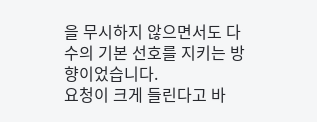을 무시하지 않으면서도 다수의 기본 선호를 지키는 방향이었습니다.
요청이 크게 들린다고 바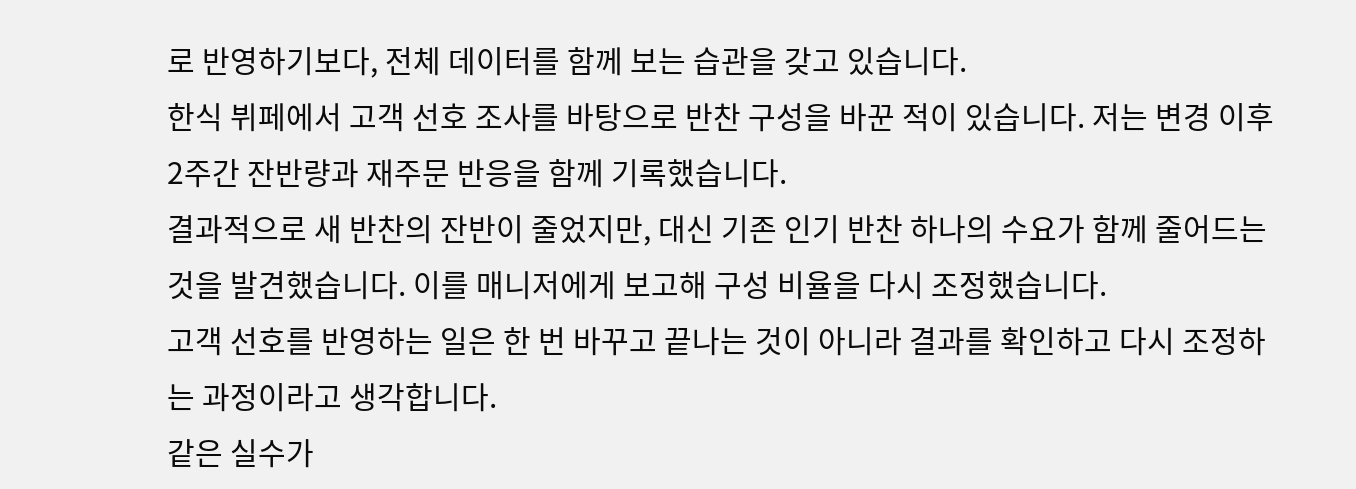로 반영하기보다, 전체 데이터를 함께 보는 습관을 갖고 있습니다.
한식 뷔페에서 고객 선호 조사를 바탕으로 반찬 구성을 바꾼 적이 있습니다. 저는 변경 이후 2주간 잔반량과 재주문 반응을 함께 기록했습니다.
결과적으로 새 반찬의 잔반이 줄었지만, 대신 기존 인기 반찬 하나의 수요가 함께 줄어드는 것을 발견했습니다. 이를 매니저에게 보고해 구성 비율을 다시 조정했습니다.
고객 선호를 반영하는 일은 한 번 바꾸고 끝나는 것이 아니라 결과를 확인하고 다시 조정하는 과정이라고 생각합니다.
같은 실수가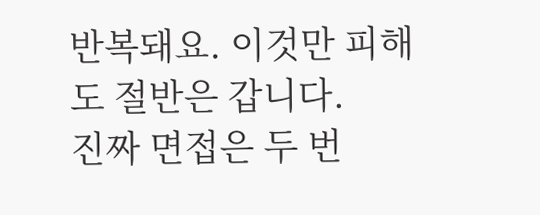반복돼요. 이것만 피해도 절반은 갑니다.
진짜 면접은 두 번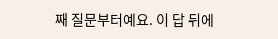째 질문부터예요. 이 답 뒤에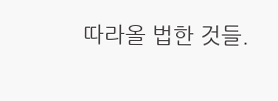따라올 법한 것들.